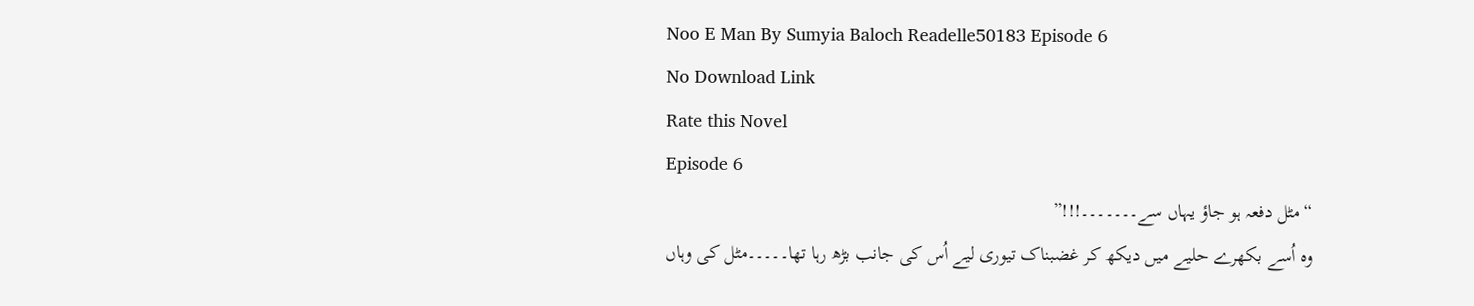Noo E Man By Sumyia Baloch Readelle50183 Episode 6
No Download Link
Rate this Novel
Episode 6
“مٹل دفعہ ہو جاؤ یہاں سے۔۔۔۔۔۔۔!!!”
وہ اُسے بکھرے حلیے میں دیکھ کر غضبناک تیوری لیے اُس کی جانب بڑھ رہا تھا۔۔۔۔۔مٹل کی وہاں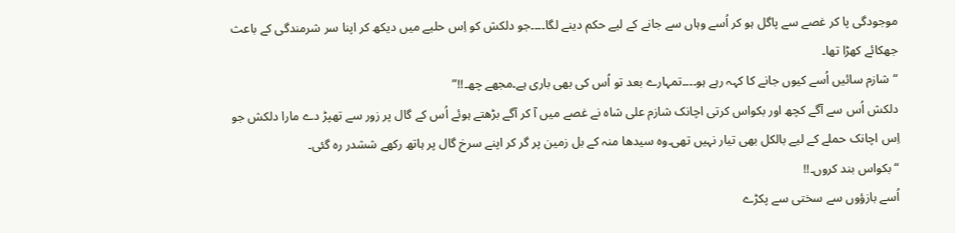موجودگی پا کر غصے سے پاگل ہو کر اُسے وہاں سے جانے کے لیے حکم دینے لگا۔۔۔۔جو دلکش کو اِس حلیے میں دیکھ کر اپنا سر شرمندگی کے باعث جھکائے کھڑا تھا۔
“شازم سائیں اُسے کیوں جانے کا کہہ رہے ہو۔۔۔۔تمہارے بعد تو اُس کی بھی باری ہے۔مجھے چھ۔!!”
دلکش اُس سے آگے کچھ اور بکواس کرتی اچانک شازم علی شاہ نے غصے میں آ کر آگے بڑھتے ہوئے اُس کے گال پر زور سے تھپڑ دے مارا دلکش جو اِس اچانک حملے کے لیے بالکل بھی تیار نہیں تھی۔وہ سیدھا منہ کے بل زمین پر گر کر اپنے سرخ گال پر ہاتھ رکھے ششدر رہ گئی۔
“بکواس بند کروں۔!!
اُسے بازؤوں سے سختی سے پکڑے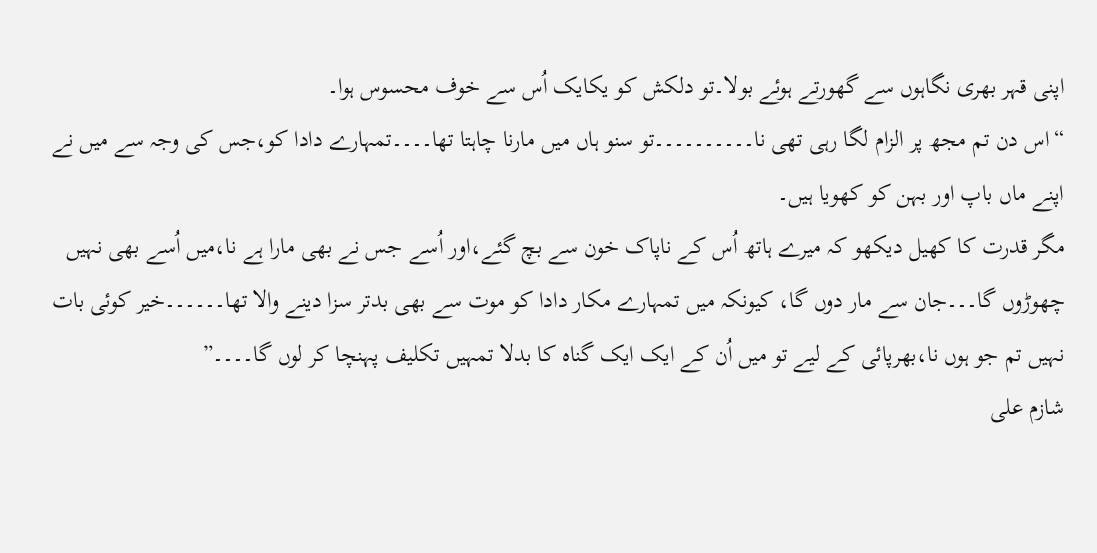اپنی قہر بھری نگاہوں سے گھورتے ہوئے بولا۔تو دلکش کو یکایک اُس سے خوف محسوس ہوا۔
“اس دن تم مجھ پر الزام لگا رہی تھی نا۔۔۔۔۔۔۔۔۔۔تو سنو ہاں میں مارنا چاہتا تھا۔۔۔۔تمہارے دادا کو،جس کی وجہ سے میں نے اپنے ماں باپ اور بہن کو کھویا ہیں۔
مگر قدرت کا کھیل دیکھو کہ میرے ہاتھ اُس کے ناپاک خون سے بچ گئے،اور اُسے جس نے بھی مارا ہے نا،میں اُسے بھی نہیں چھوڑوں گا۔۔۔جان سے مار دوں گا، کیونکہ میں تمہارے مکار دادا کو موت سے بھی بدتر سزا دینے والا تھا۔۔۔۔۔۔خیر کوئی بات نہیں تم جو ہوں نا،بھرپائی کے لیے تو میں اُن کے ایک ایک گناه کا بدلا تمہیں تکلیف پہنچا کر لوں گا۔۔۔۔”
شازم علی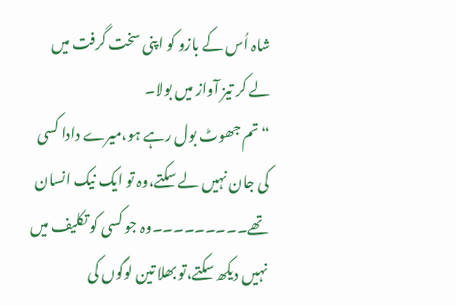شاہ اُس کے بازو کو اپنی سخت گرفت میں لے کر تیز آواز میں بولا۔
“تم جھوٹ بول رہے ہو،میرے دادا کسی کی جان نہیں لے سکتے،وہ تو ایک نیک انسان تھے۔۔۔۔۔۔۔۔۔وہ جو کسی کو تکلیف میں نہیں دیکھ سکتے،تو بھلا تین لوگوں کی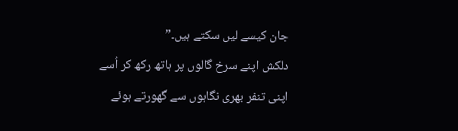جان کیسے لیں سکتے ہیں۔”
دلکش اپنے سرخ گالوں پر ہاتھ رکھ کر اُسے اپنی تنفر بھری نگاہوں سے گھورتے ہوئے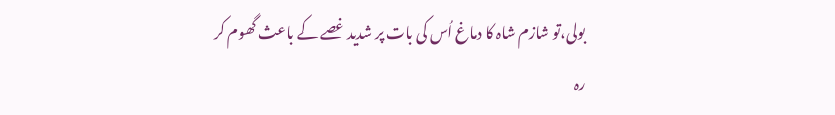بولی،تو شازم شاہ کا دماغ اُس کی بات پر شدید غصے کے باعث گھوم کر رہ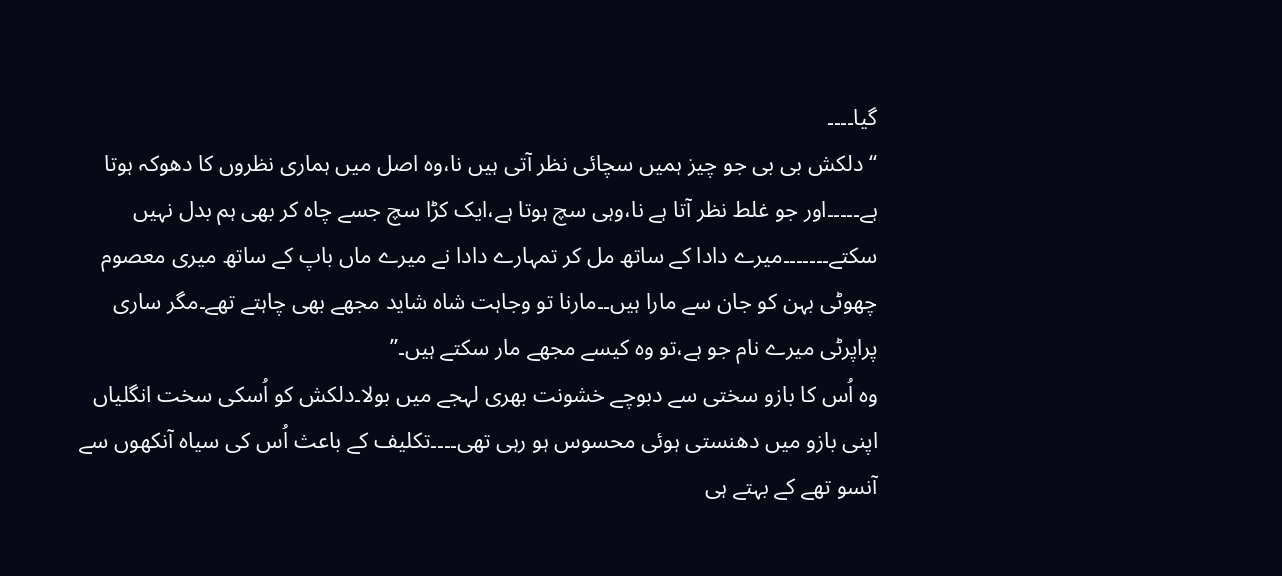گیا۔۔۔۔
“دلکش بی بی جو چیز ہمیں سچائی نظر آتی ہیں نا،وہ اصل میں ہماری نظروں کا دھوکہ ہوتا ہے۔۔۔۔۔اور جو غلط نظر آتا ہے نا،وہی سچ ہوتا ہے،ایک کڑا سچ جسے چاه کر بھی ہم بدل نہیں سکتے۔۔۔۔۔۔۔میرے دادا کے ساتھ مل کر تمہارے دادا نے میرے ماں باپ کے ساتھ میری معصوم چھوٹی بہن کو جان سے مارا ہیں۔۔مارنا تو وجاہت شاہ شاید مجھے بھی چاہتے تھے۔مگر ساری پراپرٹی میرے نام جو ہے،تو وہ کیسے مجھے مار سکتے ہیں۔”
وہ اُس کا بازو سختی سے دبوچے خشونت بھری لہجے میں بولا۔دلکش کو اُسکی سخت انگلیاں اپنی بازو میں دھنستی ہوئی محسوس ہو رہی تھی۔۔۔۔تکلیف کے باعث اُس کی سیاه آنکھوں سے آنسو تھے کے بہتے ہی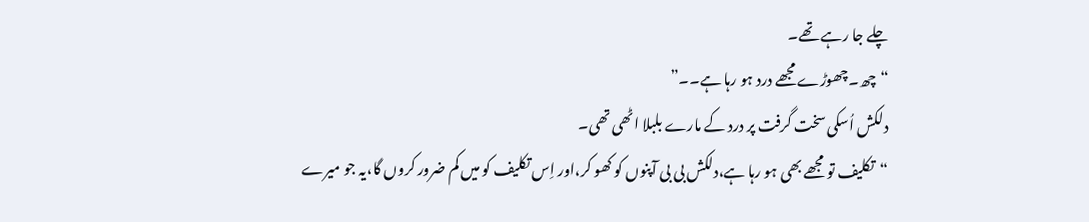چلے جا رہے تھے۔
“چھ۔چھوڑے مجھے درد ہو رہا ہے۔۔”
دلکش اُسکی سخت گرفت پر درد کے مارے بلبلا اٹھی تھی۔
“تکلیف تو مجھے بھی ہو رہا ہے،دلکش بی بی آپنوں کو کھو کر،اور اِس تکلیف کو میں کم ضرور کروں گا،یہ جو میرے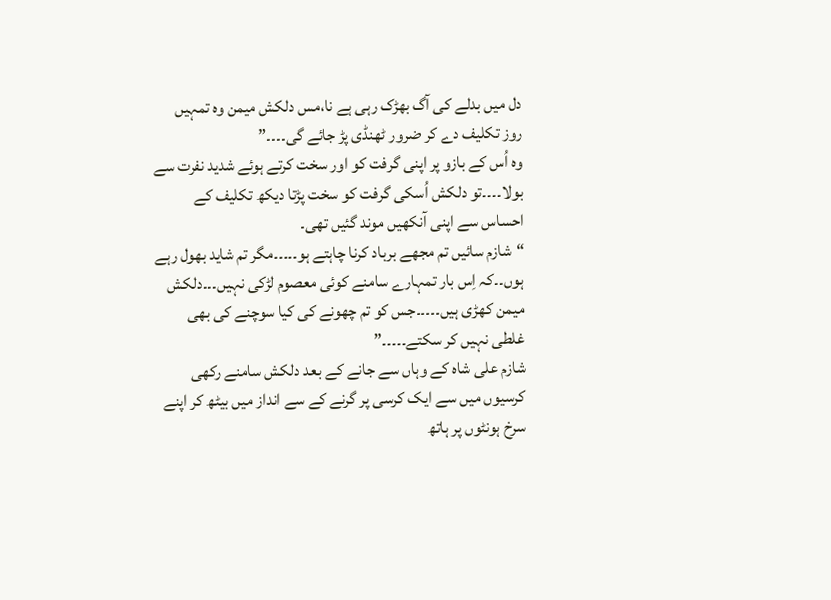دل میں بدلے کی آگ بھڑک رہی ہے نا،مس دلکش میمن وہ تمہیں روز تکلیف دے کر ضرور ٹھنڈی پڑ جائے گی۔۔۔۔”
وہ اُس کے بازو پر اپنی گرفت کو اور سخت کرتے ہوئے شدید نفرت سے بولا۔۔۔۔تو دلکش اُسکی گرفت کو سخت پڑتا دیکھ تکلیف کے احساس سے اپنی آنکھیں موند گئیں تھی۔
“شازم سائیں تم مجھے برباد کرنا چاہتے ہو۔۔۔۔۔مگر تم شاید بھول رہے ہوں۔۔کہ اِس بار تمہارے سامنے کوئی معصوم لڑکی نہیں۔۔۔دلکش میمن کھڑی ہیں۔۔۔۔۔جس کو تم چھونے کی کیا سوچنے کی بھی غلطی نہیں کر سکتے۔۔۔۔۔”
شازم علی شاہ کے وہاں سے جانے کے بعد دلکش سامنے رکھی کرسیوں میں سے ایک کرسی پر گرنے کے سے انداز میں بیٹھ کر اپنے سرخ ہونٹوں پر ہاتھ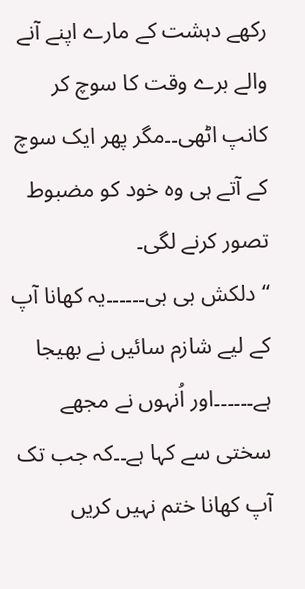رکھے دہشت کے مارے اپنے آنے والے برے وقت کا سوچ کر کانپ اٹھی۔۔مگر پھر ایک سوچ کے آتے ہی وہ خود کو مضبوط تصور کرنے لگی۔
“دلکش بی بی۔۔۔۔۔۔یہ کھانا آپ کے لیے شازم سائیں نے بھیجا ہے۔۔۔۔۔۔اور اُنہوں نے مجھے سختی سے کہا ہے۔۔کہ جب تک آپ کھانا ختم نہیں کریں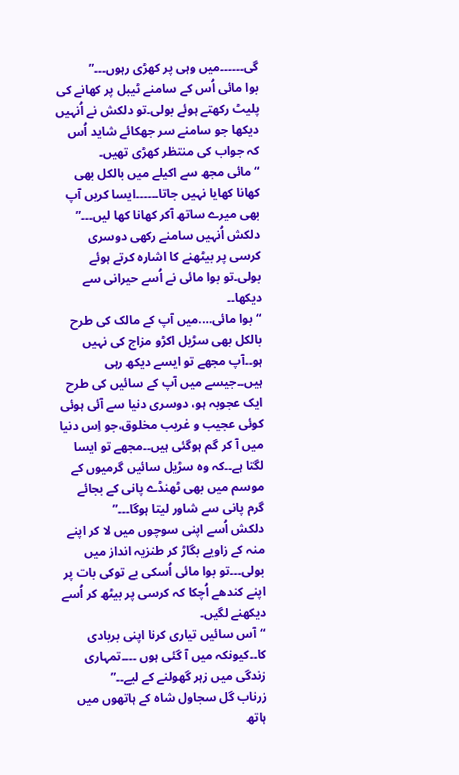گی۔۔۔۔۔۔میں وہی پر کھڑی رہوں۔۔۔”
بوا مائی اُس کے سامنے ٹیبل پر کھانے کی پلیٹ رکھتے ہوئے بولی۔تو دلکش نے اُنہیں دیکھا جو سامنے سر جھکائے شاید اُس کہ جواب کی منتظر کھڑی تھیں۔
“مائی مجھ سے اکیلے میں بالکل بھی کھانا کھایا نہیں جاتا۔۔۔۔۔۔ایسا کریں آپ بھی میرے ساتھ آکر کھانا کھا لیں۔۔۔”
دلکش اُنہیں سامنے رکھی دوسری کرسی پر بیٹھنے کا اشاره کرتے ہوئے بولی۔تو بوا مائی نے اُسے حیرانی سے دیکھا۔۔
“بوا مائی….میں آپ کے مالک کی طرح بالکل بھی سڑیل اکڑو مزاج کی نہیں ہو۔۔آپ مجھے تو ایسے دیکھ رہی ہیں۔۔جیسے میں آپ کے سائیں کی طرح ایک عجوبہ ہو، دوسری دنیا سے آئی ہوئی کوئی عجیب و غریب مخلوق،جو اِس دنیا میں آ کر گم ہوگئی ہیں۔۔مجھے تو ایسا لگتا ہے۔۔کہ وہ سڑیل سائیں گرمیوں کے موسم میں بھی ٹھنڈے پانی کے بجائے گرم پانی سے شاور لیتا ہوگا۔۔۔”
دلکش اُسے اپنی سوچوں میں لا کر اپنے منہ کے زاویے بگاڑ کر طنزیہ انداز میں بولی۔۔۔تو بوا مائی اُسکی بے توکی بات پر اپنے کندھے اُچکا کہ کرسی پر بیٹھ کر اُسے دیکھنے لگیں۔
“آس سائیں تیاری کرنا اپنی بربادی کا۔۔کیونکہ میں آ گئی ہوں ۔۔۔۔تمہاری زندگی میں زہر گھولنے کے لیے۔۔”
زرناب گل سجاول شاہ کے ہاتھوں میں ہاتھ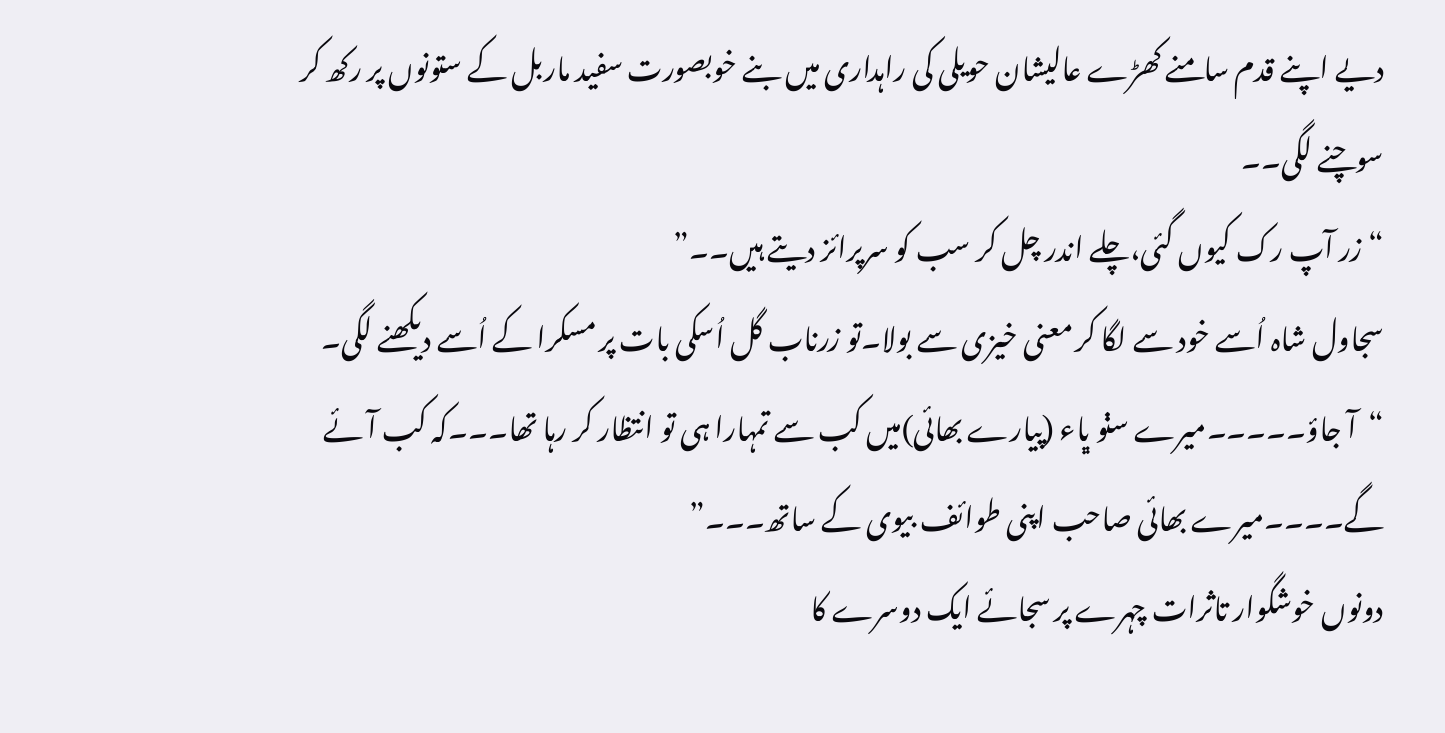دیے اپنے قدم سامنے کھڑے عالیشان حویلی کی راہداری میں بنے خوبصورت سفید ماربل کے ستونوں پر رکھ کر سوچنے لگی۔۔
“زر آپ رک کیوں گئی،چلے اندر چل کر سب کو سرپرائز دیتے ہیں۔۔”
سجاول شاہ اُسے خود سے لگا کر معنی خیزی سے بولا۔تو زرناب گل اُسکی بات پر مسکرا کے اُسے دیکھنے لگی۔
“آ جاؤ۔۔۔۔۔میرے سٺو ڀاء (پیارے بھائی)میں کب سے تمہارا ہی تو انتظار کر رہا تھا۔۔۔کہ کب آئے گے۔۔۔۔میرے بھائی صاحب اپنی طوائف بیوی کے ساتھ۔۔۔”
دونوں خوشگوار تاثرات چہرے پر سجائے ایک دوسرے کا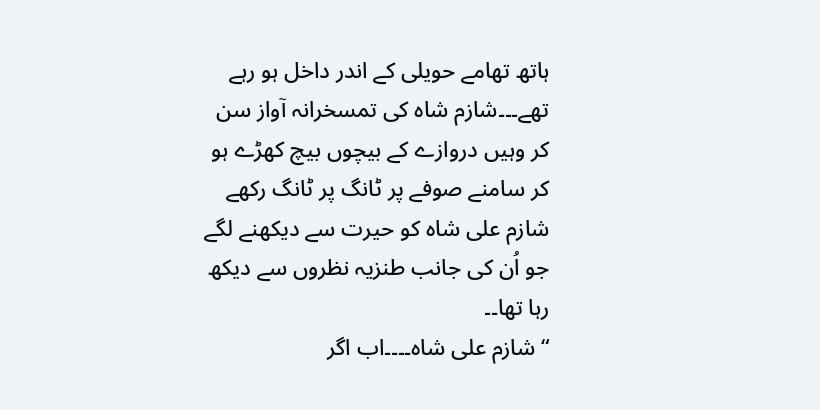ہاتھ تھامے حویلی کے اندر داخل ہو رہے تھے۔۔۔شازم شاہ کی تمسخرانہ آواز سن کر وہیں دروازے کے بیچوں بیچ کھڑے ہو کر سامنے صوفے پر ٹانگ پر ٹانگ رکھے شازم علی شاہ کو حیرت سے دیکھنے لگے جو اُن کی جانب طنزیہ نظروں سے دیکھ رہا تھا۔۔
“شازم علی شاہ۔۔۔۔اب اگر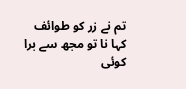تم نے زر کو طوائف کہا نا تو مجھ سے برا کوئی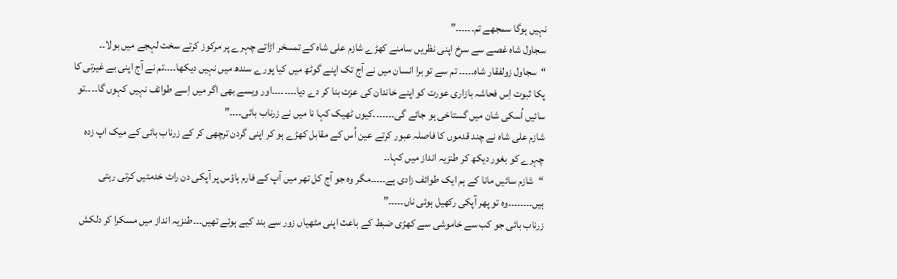نہیں ہوگا سمجھے تم۔۔۔۔۔۔”
سجاول شاہ غصے سے سرخ اپنی نظریں سامنے کھڑے شازم علی شاہ کے تمسخر اڑاتے چہرے پر مرکوز کرتے سخت لہجے میں بولا۔۔
“سجاول زولفقار شاہ۔۔۔۔۔ تم سے تو برا انسان میں نے آج تک اپنے گوٹھ میں کیا پورے سندھ میں نہیں دیکھا۔۔۔۔تم نے آج اپنی بے غیرتی کا پکا ثبوت اِس فحاشہ بازاری عورت کو اپنے خاندان کی عزت بنا کر دے دیا۔۔۔۔۔۔۔۔اور ویسے بھی اگر میں اِسے طوائف نہیں کہوں گا۔۔۔۔تو سائیں اُسکی شان میں گستاخی ہو جائے گی۔۔۔۔۔۔۔کیوں ٹھیک کہا نا میں نے زرناب بائی۔۔۔۔”
شازم علی شاہ نے چند قدموں کا فاصلہ عبور کرتے عین اُس کے مقابل کھڑے ہو کر اپنی گردن ترچھی کر کے زرناب بائی کے میک اپ زدہ چہرے کو بغور دیکھ کر طنزیہ انداز میں کہا۔۔
“شازم سائیں مانا کے ہم ایک طوائف زادی ہے۔۔۔۔۔مگر وہ جو آج کل تھر میں آپ کے فارم ہاؤس پر آپکی دن رات خدمتیں کرتی رہتی ہیں۔۔۔۔۔۔۔۔وہ تو پھر آپکی رکھیل ہوئی ناں۔۔۔۔۔”
زرناب بائی جو کب سے خاموشی سے کھڑی ضبط کے باعث اپنی مٹھیاں زور سے بند کیے ہوئے تھیں۔۔۔طنزیہ انداز میں مسکرا کر دلکش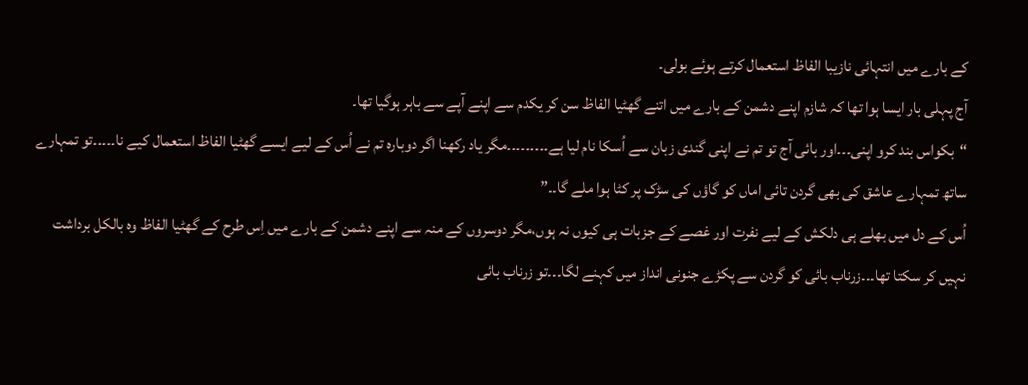کے بارے میں انتہائی نازیبا الفاظ استعمال کرتے ہوئے بولی۔
آج پہلی بار ایسا ہوا تھا کہ شازم اپنے دشمن کے بارے میں اتنے گھٹیا الفاظ سن کر یکدم سے اپنے آپے سے باہر ہوگیا تھا۔
“بکواس بند کرو اپنی۔۔۔اور بائی آج تو تم نے اپنی گندی زبان سے اُسکا نام لیا ہے۔۔۔۔۔۔۔۔۔مگر یاد رکھنا اگر دوبارہ تم نے اُس کے لیے ایسے گھٹیا الفاظ استعمال کیے نا۔۔۔۔۔تو تمہارے ساتھ تمہارے عاشق کی بھی گردن تائی اماں کو گاؤں کی سڑک پر کٹا ہوا ملے گا۔۔”
اُس کے دل میں بھلے ہی دلکش کے لیے نفرت اور غصے کے جزبات ہی کیوں نہ ہوں،مگر دوسروں کے منہ سے اپنے دشمن کے بارے میں اِس طرح کے گھٹیا الفاظ وہ بالکل برداشت نہیں کر سکتا تھا۔۔۔زرناب بائی کو گردن سے پکڑے جنونی انداز میں کہنے لگا۔۔۔تو زرناب بائی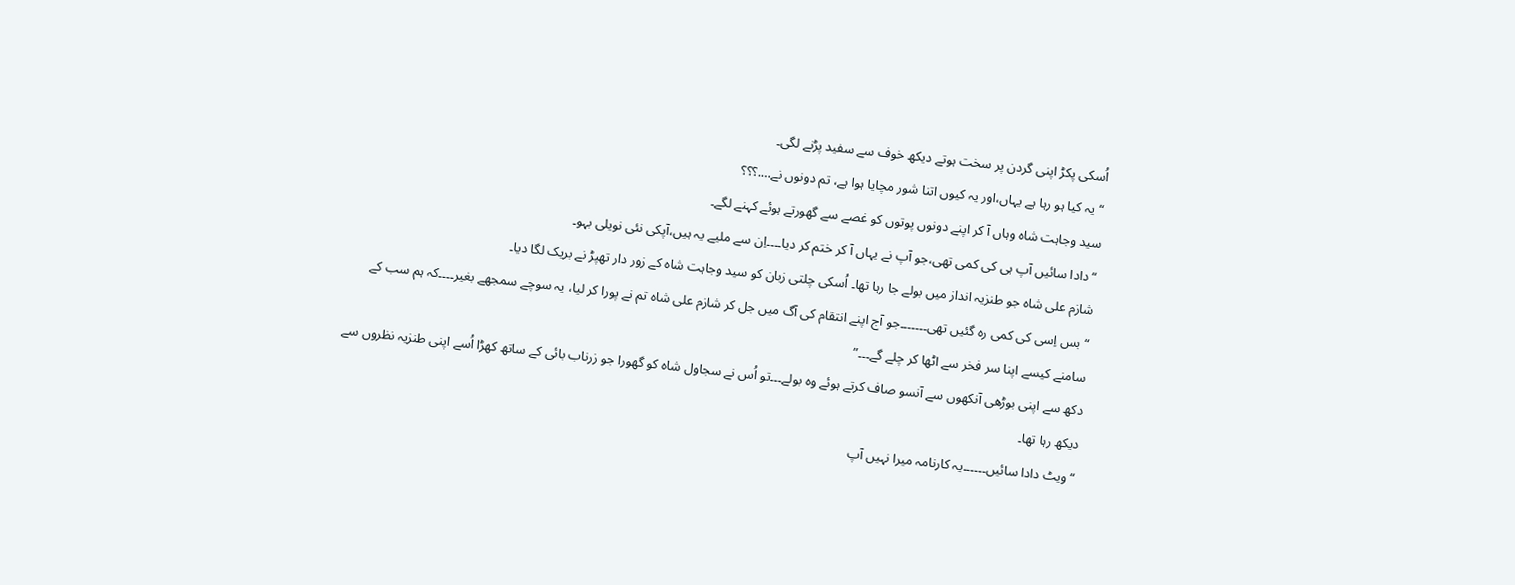اُسکی پکڑ اپنی گردن پر سخت ہوتے دیکھ خوف سے سفید پڑنے لگی۔
“یہ کیا ہو رہا ہے یہاں،اور یہ کیوں اتنا شور مچایا ہوا ہے، تم دونوں نے….؟؟؟
سید وجاہت شاہ وہاں آ کر اپنے دونوں پوتوں کو غصے سے گھورتے ہوئے کہنے لگے۔
“دادا سائیں آپ ہی کی کمی تھی،جو آپ نے یہاں آ کر ختم کر دیا۔۔۔۔اِن سے ملیے یہ ہیں،آپکی نئی نویلی بہو۔
شازم علی شاہ جو طنزیہ انداز میں بولے جا رہا تھا۔ اُسکی چلتی زبان کو سید وجاہت شاہ کے زور دار تھپڑ نے بریک لگا دیا۔
“بس اِسی کی کمی رہ گئیں تھی۔۔۔۔۔۔۔جو آج اپنے انتقام کی آگ میں جل کر شازم علی شاہ تم نے پورا کر لیا، یہ سوچے سمجھے بغیر۔۔۔۔کہ ہم سب کے سامنے کیسے اپنا سر فخر سے اٹھا کر چلے گے۔۔۔”
دکھ سے اپنی بوڑھی آنکھوں سے آنسو صاف کرتے ہوئے وہ بولے۔۔۔تو اُس نے سجاول شاہ کو گھورا جو زرناب بائی کے ساتھ کھڑا اُسے اپنی طنزیہ نظروں سے دیکھ رہا تھا۔
“ویٹ دادا سائیں۔۔۔۔۔۔یہ کارنامہ میرا نہیں آپ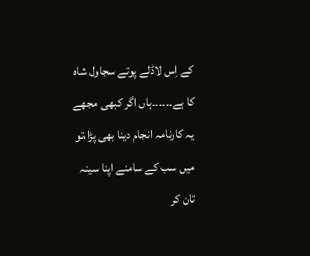کے اِس لاڈلے پوتے سجاول شاہ کا ہے۔۔۔۔۔۔ہاں اگر کبھی مجھے یہ کارنامہ انجام دینا بھی پڑا،تو میں سب کے سامنے اپنا سینہ تان کر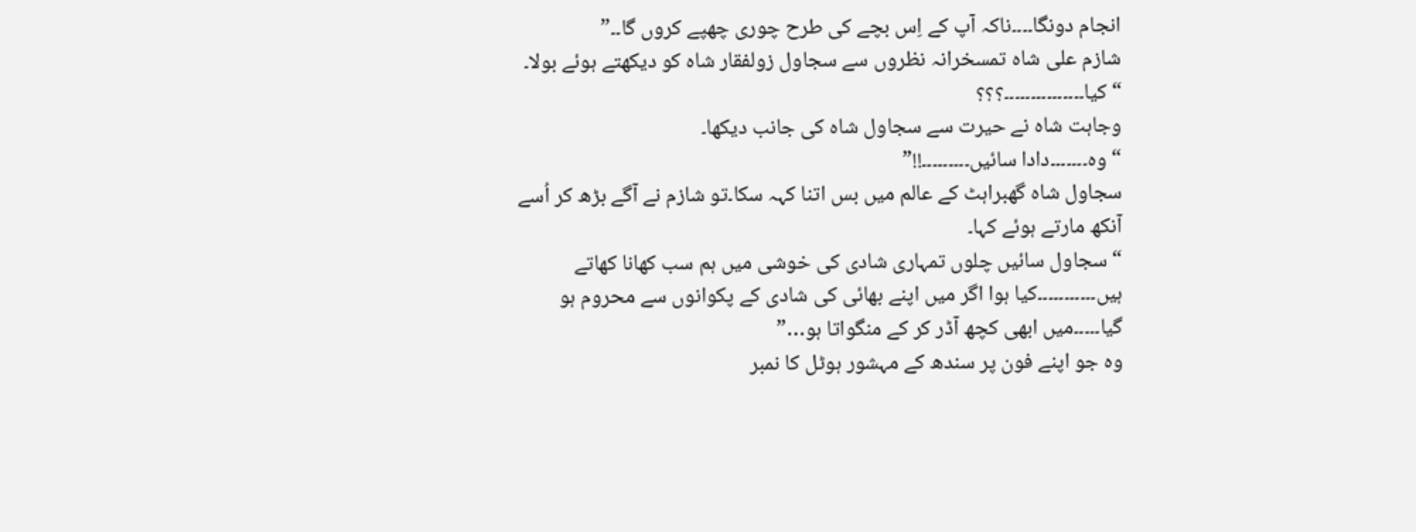انجام دونگا۔۔۔۔ناکہ آپ کے اِس بچے کی طرح چوری چھپے کروں گا۔۔”
شازم علی شاہ تمسخرانہ نظروں سے سجاول زولفقار شاہ کو دیکھتے ہوئے بولا۔
“کیا۔۔۔۔۔۔۔۔۔۔۔۔۔۔۔؟؟؟
وجاہت شاہ نے حیرت سے سجاول شاہ کی جانب دیکھا۔
“وہ۔۔۔۔۔۔۔دادا سائیں۔۔۔۔۔۔۔۔۔!!”
سجاول شاہ گھبراہٹ کے عالم میں بس اتنا کہہ سکا۔تو شازم نے آگے بڑھ کر اُسے آنکھ مارتے ہوئے کہا۔
“سجاول سائیں چلوں تمہاری شادی کی خوشی میں ہم سب کھانا کھاتے ہیں۔۔۔۔۔۔۔۔۔۔۔کیا ہوا اگر میں اپنے بھائی کی شادی کے پکوانوں سے محروم ہو گیا۔۔۔۔۔میں ابھی کچھ آڈر کر کے منگواتا ہو…”
وہ جو اپنے فون پر سندھ کے مہشور ہوٹل کا نمبر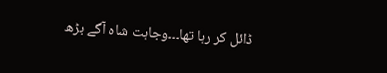ڈائل کر رہا تھا۔۔۔وجاہت شاہ آگے بڑھ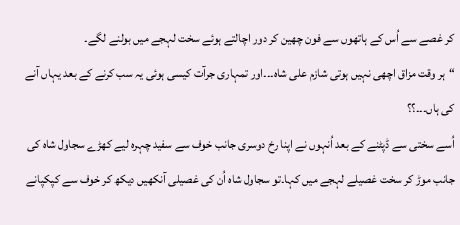کر غصے سے اُس کے ہاتھوں سے فون چھین کر دور اچالتے ہوئے سخت لہجے میں بولنے لگے۔
“ہر وقت مزاق اچھی نہیں ہوتی شازم علی شاہ۔۔۔اور تمہاری جرآت کیسی ہوئی یہ سب کرنے کے بعد یہاں آنے کی ہاں۔۔۔؟؟
اُسے سختی سے ڈپٹنے کے بعد اُنہوں نے اپنا رخ دوسری جانب خوف سے سفید چہرہ لیے کھڑے سجاول شاہ کی جانب موڑ کر سخت غصیلے لہجے میں کہا۔تو سجاول شاہ اُن کی غصیلی آنکھیں دیکھ کر خوف سے کپکپانے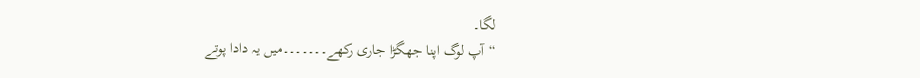لگا۔
“آپ لوگ اپنا جھگڑا جاری رکھے۔۔۔۔۔۔۔میں یہ دادا پوتے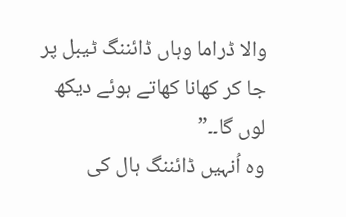والا ڈراما وہاں ڈائننگ ٹیبل پر جا کر کھانا کھاتے ہوئے دیکھ لوں گا۔۔”
وہ اُنہیں ڈائننگ ہال کی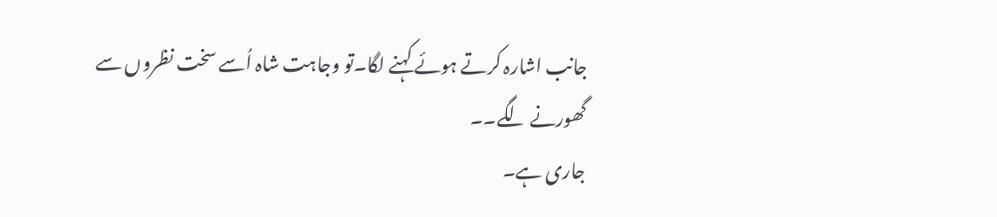جانب اشارہ کرتے ہوئے کہنے لگا۔تو وجاہت شاہ اُسے سخت نظروں سے گھورنے لگے۔۔
جاری ہے۔